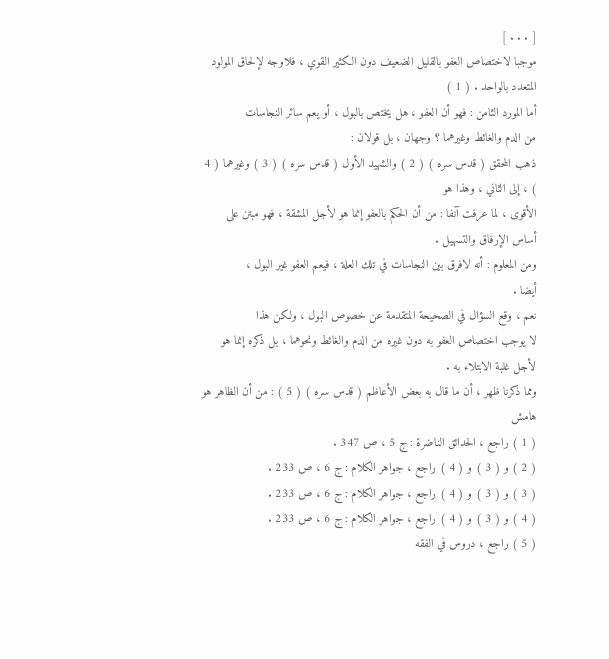[ . . . ]
موجبا لاختصاص العفو بالقليل الضعيف دون الكثير القوي ، فلاوجه لإلحاق المولود
المتعدد بالواحد . ( 1 )
أما المورد الثامن : فهو أن العفو ، هل يختص بالبول ، أو يعم سائر النجاسات
من الدم والغائط وغيرهما ؟ وجهان ، بل قولان :
ذهب المحقق ( قدس سره ) ( 2 ) والشهيد الأول ( قدس سره ) ( 3 ) وغيرهما ( 4 ) ، إلى الثاني ، وهذا هو
الأقوى ، لما عرفت آنفا : من أن الحكم بالعفو إنما هو لأجل المشقة ، فهو مبتن على
أساس الإرفاق والتسهيل .
ومن المعلوم : أنه لافرق بين النجاسات في تلك العلة ، فيعم العفو غير البول ،
أيضا .
نعم ، وقع السؤال في الصحيحة المتقدمة عن خصوص البول ، ولكن هذا
لا يوجب اختصاص العفو به دون غيره من الدم والغائط ونحوهما ، بل ذكره إنما هو
لأجل غلبة الابتلاء به .
ومما ذكرنا ظهر ، أن ما قال به بعض الأعاظم ( قدس سره ) ( 5 ) : من أن الظاهر هو
هامش
( 1 ) راجع ، الحدائق الناضرة : ج 5 ، ص 347 .
( 2 ) و ( 3 ) و ( 4 ) راجع ، جواهر الكلام : ج 6 ، ص 233 .
( 3 ) و ( 3 ) و ( 4 ) راجع ، جواهر الكلام : ج 6 ، ص 233 .
( 4 ) و ( 3 ) و ( 4 ) راجع ، جواهر الكلام : ج 6 ، ص 233 .
( 5 ) راجع ، دروس في الفقه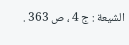الشيعة : ج 4 ، ص 363 .